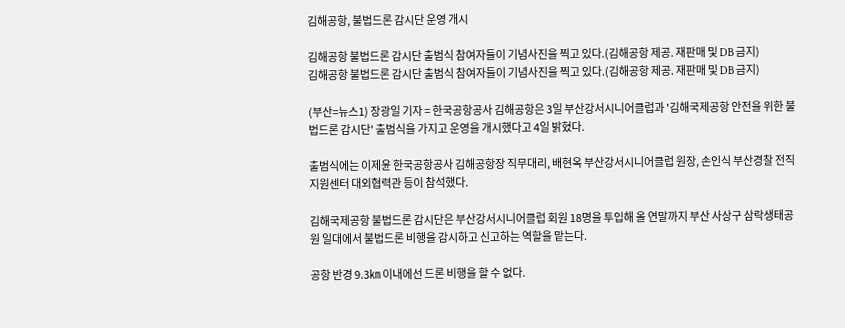김해공항, 불법드론 감시단 운영 개시

김해공항 불법드론 감시단 출범식 참여자들이 기념사진을 찍고 있다.(김해공항 제공. 재판매 및 DB 금지)
김해공항 불법드론 감시단 출범식 참여자들이 기념사진을 찍고 있다.(김해공항 제공. 재판매 및 DB 금지)

(부산=뉴스1) 장광일 기자 = 한국공항공사 김해공항은 3일 부산강서시니어클럽과 '김해국제공항 안전을 위한 불법드론 감시단' 출범식을 가지고 운영을 개시했다고 4일 밝혔다.

출범식에는 이제윤 한국공항공사 김해공항장 직무대리, 배현옥 부산강서시니어클럽 원장, 손인식 부산경찰 전직지원센터 대외협력관 등이 참석했다.

김해국제공항 불법드론 감시단은 부산강서시니어클럽 회원 18명을 투입해 올 연말까지 부산 사상구 삼락생태공원 일대에서 불법드론 비행을 감시하고 신고하는 역할을 맡는다.

공항 반경 9.3㎞ 이내에선 드론 비행을 할 수 없다.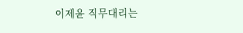이제윤 직무대리는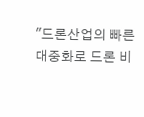"드론산업의 빠른 대중화로 드론 비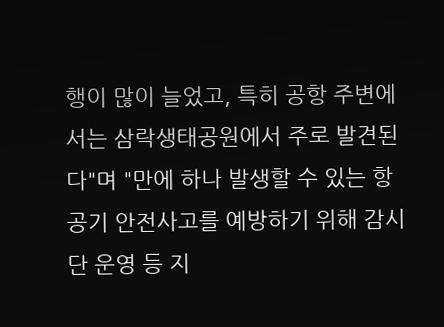행이 많이 늘었고, 특히 공항 주변에서는 삼락생태공원에서 주로 발견된다"며 "만에 하나 발생할 수 있는 항공기 안전사고를 예방하기 위해 감시단 운영 등 지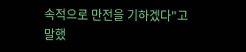속적으로 만전을 기하겠다"고 말했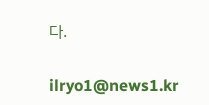다.

ilryo1@news1.kr